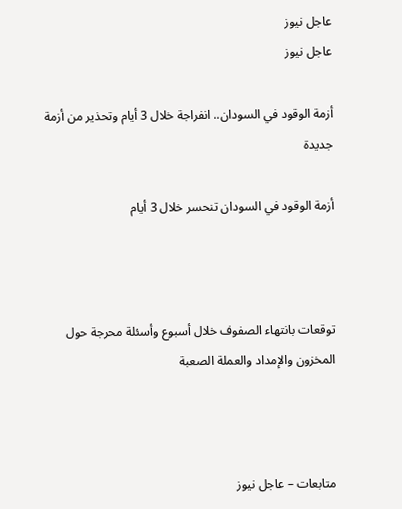عاجل نيوز
عاجل نيوز

أزمة الوقود في السودان.. انفراجة خلال 3 أيام وتحذير من أزمة جديدة

أزمة الوقود في السودان تنحسر خلال 3 أيام



توقعات بانتهاء الصفوف خلال أسبوع وأسئلة محرجة حول المخزون والإمداد والعملة الصعبة



متابعات – عاجل نيوز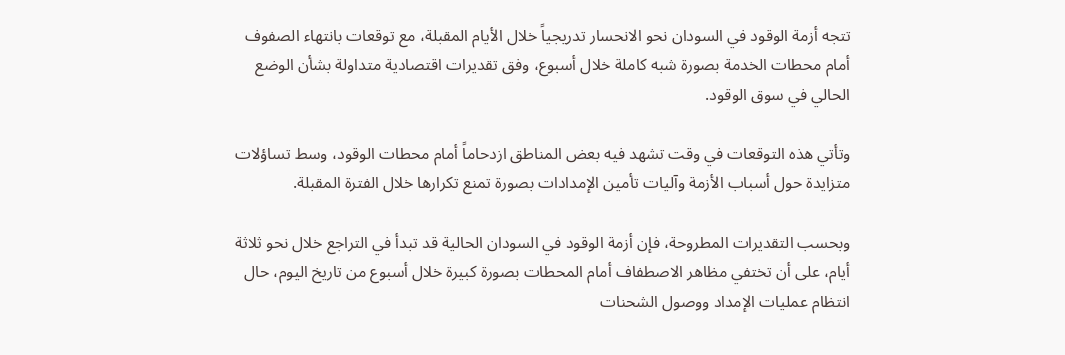تتجه أزمة الوقود في السودان نحو الانحسار تدريجياً خلال الأيام المقبلة، مع توقعات بانتهاء الصفوف أمام محطات الخدمة بصورة شبه كاملة خلال أسبوع، وفق تقديرات اقتصادية متداولة بشأن الوضع الحالي في سوق الوقود.

وتأتي هذه التوقعات في وقت تشهد فيه بعض المناطق ازدحاماً أمام محطات الوقود، وسط تساؤلات متزايدة حول أسباب الأزمة وآليات تأمين الإمدادات بصورة تمنع تكرارها خلال الفترة المقبلة.

وبحسب التقديرات المطروحة، فإن أزمة الوقود في السودان الحالية قد تبدأ في التراجع خلال نحو ثلاثة أيام، على أن تختفي مظاهر الاصطفاف أمام المحطات بصورة كبيرة خلال أسبوع من تاريخ اليوم، حال انتظام عمليات الإمداد ووصول الشحنات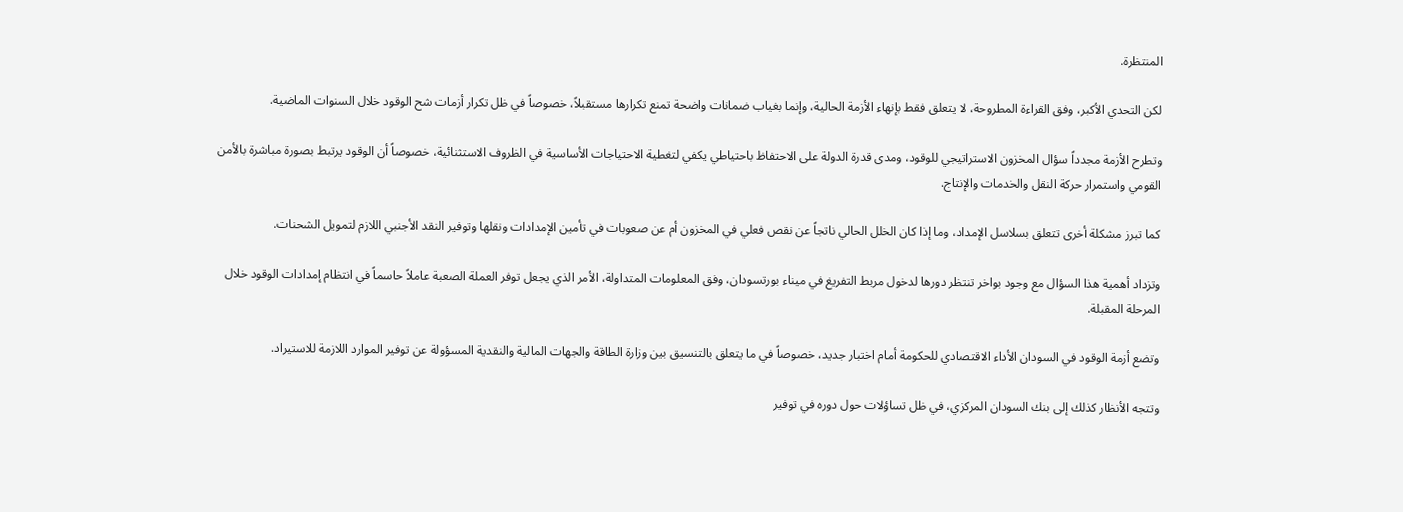المنتظرة.

لكن التحدي الأكبر، وفق القراءة المطروحة، لا يتعلق فقط بإنهاء الأزمة الحالية، وإنما بغياب ضمانات واضحة تمنع تكرارها مستقبلاً، خصوصاً في ظل تكرار أزمات شح الوقود خلال السنوات الماضية.

وتطرح الأزمة مجدداً سؤال المخزون الاستراتيجي للوقود، ومدى قدرة الدولة على الاحتفاظ باحتياطي يكفي لتغطية الاحتياجات الأساسية في الظروف الاستثنائية، خصوصاً أن الوقود يرتبط بصورة مباشرة بالأمن القومي واستمرار حركة النقل والخدمات والإنتاج.

كما تبرز مشكلة أخرى تتعلق بسلاسل الإمداد، وما إذا كان الخلل الحالي ناتجاً عن نقص فعلي في المخزون أم عن صعوبات في تأمين الإمدادات ونقلها وتوفير النقد الأجنبي اللازم لتمويل الشحنات.

وتزداد أهمية هذا السؤال مع وجود بواخر تنتظر دورها لدخول مربط التفريغ في ميناء بورتسودان، وفق المعلومات المتداولة، الأمر الذي يجعل توفر العملة الصعبة عاملاً حاسماً في انتظام إمدادات الوقود خلال المرحلة المقبلة.

وتضع أزمة الوقود في السودان الأداء الاقتصادي للحكومة أمام اختبار جديد، خصوصاً في ما يتعلق بالتنسيق بين وزارة الطاقة والجهات المالية والنقدية المسؤولة عن توفير الموارد اللازمة للاستيراد.

وتتجه الأنظار كذلك إلى بنك السودان المركزي، في ظل تساؤلات حول دوره في توفير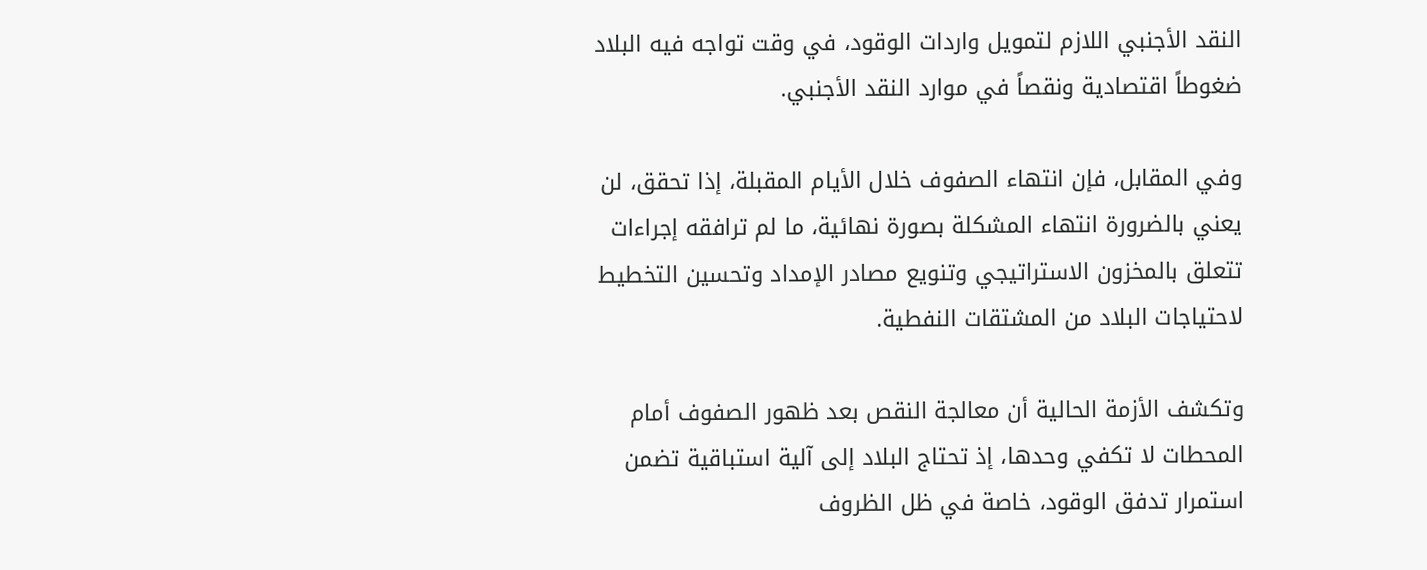النقد الأجنبي اللازم لتمويل واردات الوقود، في وقت تواجه فيه البلاد ضغوطاً اقتصادية ونقصاً في موارد النقد الأجنبي.

وفي المقابل، فإن انتهاء الصفوف خلال الأيام المقبلة، إذا تحقق، لن يعني بالضرورة انتهاء المشكلة بصورة نهائية، ما لم ترافقه إجراءات تتعلق بالمخزون الاستراتيجي وتنويع مصادر الإمداد وتحسين التخطيط لاحتياجات البلاد من المشتقات النفطية.

وتكشف الأزمة الحالية أن معالجة النقص بعد ظهور الصفوف أمام المحطات لا تكفي وحدها، إذ تحتاج البلاد إلى آلية استباقية تضمن استمرار تدفق الوقود، خاصة في ظل الظروف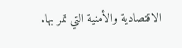الاقتصادية والأمنية التي تمر بها.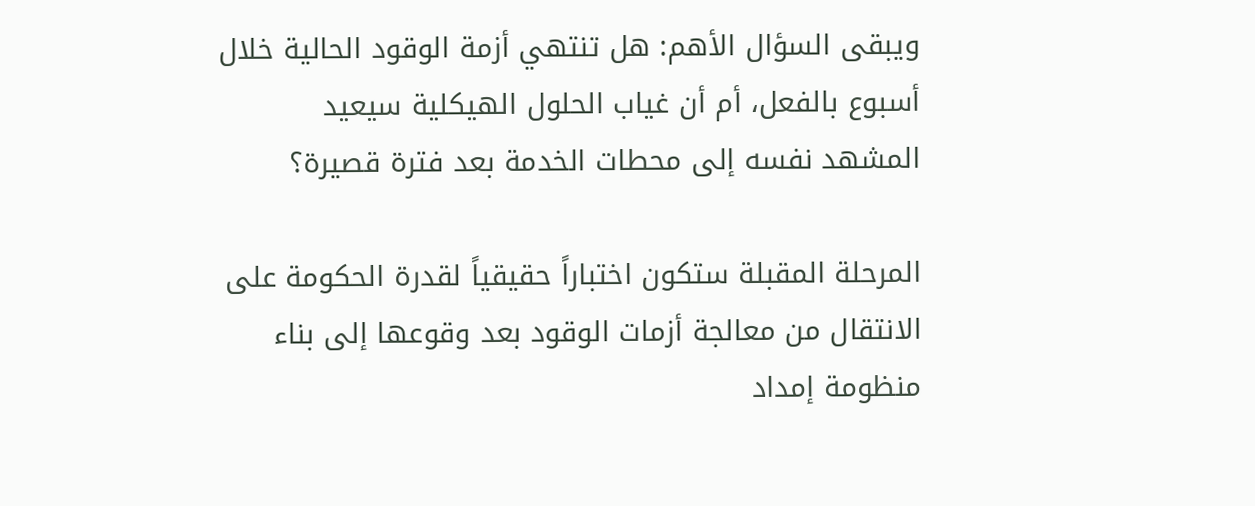ويبقى السؤال الأهم: هل تنتهي أزمة الوقود الحالية خلال أسبوع بالفعل، أم أن غياب الحلول الهيكلية سيعيد المشهد نفسه إلى محطات الخدمة بعد فترة قصيرة؟

المرحلة المقبلة ستكون اختباراً حقيقياً لقدرة الحكومة على الانتقال من معالجة أزمات الوقود بعد وقوعها إلى بناء منظومة إمداد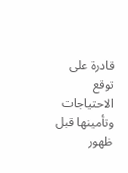قادرة على توقع الاحتياجات وتأمينها قبل ظهور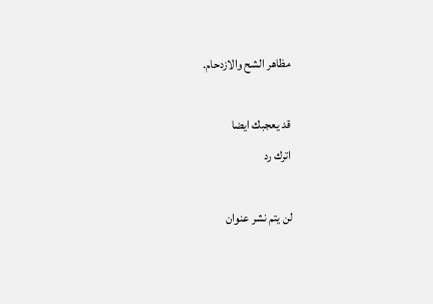مظاهر الشح والازدحام.

قد يعجبك ايضا
اترك رد

لن يتم نشر عنوان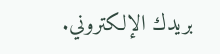بريدك الإلكتروني.